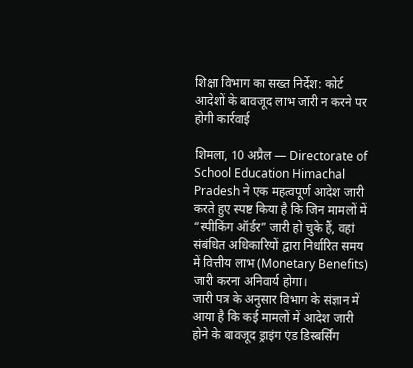शिक्षा विभाग का सख्त निर्देश: कोर्ट आदेशों के बावजूद लाभ जारी न करने पर होगी कार्रवाई

शिमला, 10 अप्रैल — Directorate of School Education Himachal Pradesh ने एक महत्वपूर्ण आदेश जारी करते हुए स्पष्ट किया है कि जिन मामलों में “स्पीकिंग ऑर्डर” जारी हो चुके हैं, वहां संबंधित अधिकारियों द्वारा निर्धारित समय में वित्तीय लाभ (Monetary Benefits) जारी करना अनिवार्य होगा।
जारी पत्र के अनुसार विभाग के संज्ञान में आया है कि कई मामलों में आदेश जारी होने के बावजूद ड्राइंग एंड डिस्बर्सिंग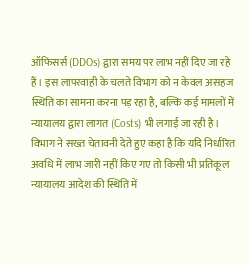ऑफिसर्स (DDOs) द्वारा समय पर लाभ नहीं दिए जा रहे हैं। इस लापरवाही के चलते विभाग को न केवल असहज स्थिति का सामना करना पड़ रहा है, बल्कि कई मामलों में न्यायालय द्वारा लागत (Costs) भी लगाई जा रही है।
विभाग ने सख्त चेतावनी देते हुए कहा है कि यदि निर्धारित अवधि में लाभ जारी नहीं किए गए तो किसी भी प्रतिकूल न्यायालय आदेश की स्थिति में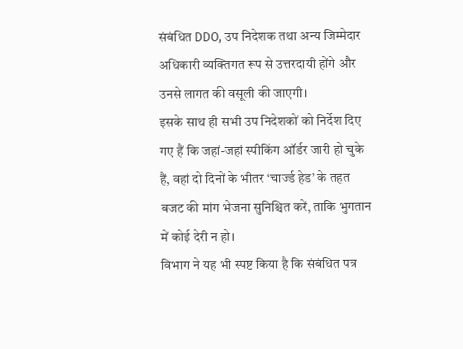संबंधित DDO, उप निदेशक तथा अन्य जिम्मेदार अधिकारी व्यक्तिगत रूप से उत्तरदायी होंगे और उनसे लागत की वसूली की जाएगी।
इसके साथ ही सभी उप निदेशकों को निर्देश दिए गए हैं कि जहां-जहां स्पीकिंग ऑर्डर जारी हो चुके हैं, वहां दो दिनों के भीतर ‘चार्ज्ड हेड’ के तहत बजट की मांग भेजना सुनिश्चित करें, ताकि भुगतान में कोई देरी न हो।
विभाग ने यह भी स्पष्ट किया है कि संबंधित पत्र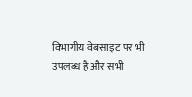विभागीय वेबसाइट पर भी उपलब्ध है और सभी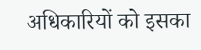अधिकारियों को इसका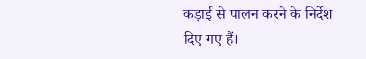कड़ाई से पालन करने के निर्देश दिए गए हैं।